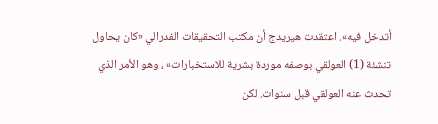أتدخل فيه». اعتقدت هيريدج أن مكتب التحقيقات الفدرالي «كان يحاول تنشئة (1) العولقي بوصفه موردة بشرية للاستخبارات» ، وهو الأمر الذي تحدث عنه العولقي قبل سنوات. لكن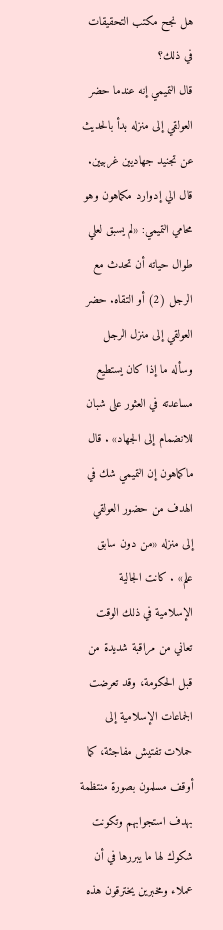هل نجح مكتب التحقيقات في ذلك؟
قال التميمي إنه عندما حضر العولقي إلى منزله بدأ بالحديث عن تجنيد جهاديين غربيين. قال الي إدوارد مكماهون وهو محامي التميمي: «لم يسبق لعلي طوال حياته أن تحدث مع الرجل (2) أو التقاه. حضر العولقي إلى منزل الرجل وسأله ما إذا كان يستطيع مساعدته في العثور على شبان للانضمام إلى الجهاد» . قال ماكماهون إن التميمي شك في الهدف من حضور العولقي إلى منزله «من دون سابق علم» . كانت الجالية الإسلامية في ذلك الوقت تعاني من مراقبة شديدة من قبل الحكومة، وقد تعرضت الجماعات الإسلامية إلى حملات تفتيش مفاجئة، كما أوقف مسلمون بصورة منتظمة بهدف استجوابهم وتكونت شكوك لها ما يبررها في أن عملاء ومخبرين يخترقون هذه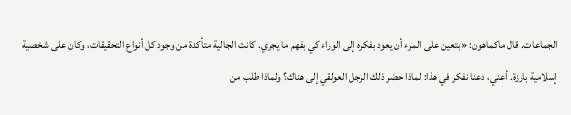الجماعات. قال ماكماهون: «بتعين على المرء أن يعود بفكره إلى الوراء کي بفهم ما يجري. كانت الجالية متأكدة من وجود كل أنواع التحقيقات، وكان على شخصية إسلامية بارزة. أعني، دعنا نفكر في هذا: لماذا حضر ذلك الرجل العولقي إلى هناك؟ ولماذا طلب من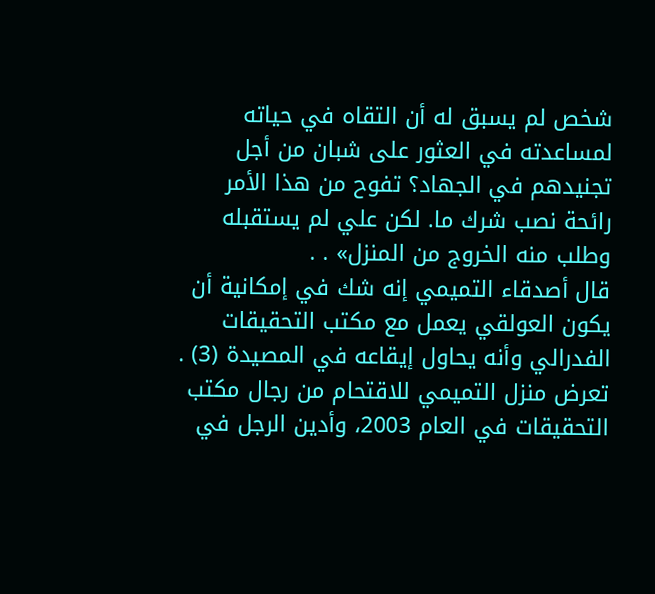شخص لم يسبق له أن التقاه في حياته لمساعدته في العثور على شبان من أجل تجنيدهم في الجهاد؟ تفوح من هذا الأمر رائحة نصب شرك ما. لكن علي لم يستقبله وطلب منه الخروج من المنزل» . .
قال أصدقاء التميمي إنه شك في إمكانية أن يكون العولقي يعمل مع مكتب التحقيقات الفدرالي وأنه يحاول إيقاعه في المصيدة (3) . تعرض منزل التميمي للاقتحام من رجال مكتب التحقيقات في العام 2003، وأدين الرجل في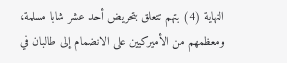النهاية (4) بتهم تتعلق بتحريض أحد عشر شابا مسلمة، ومعظمهم من الأميركيين على الانضمام إلى طالبان في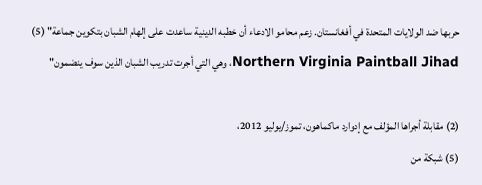حربها ضد الولايات المتحدة في أفغانستان. زعم محامو الادعاء أن خطبه الدينية ساعدت على إلهام الشبان بتكوين جماعة" (5) Northern Virginia Paintball Jihad، وهي التي أجرت تدريب الشبان الذين سوف ينضمون"

(2) مقابلة أجراها المؤلف مع إدوارد ماكماهون، تموز/يوليو 2012،
(5) شبكة من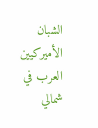الشبان الأميركيين العرب في شمالي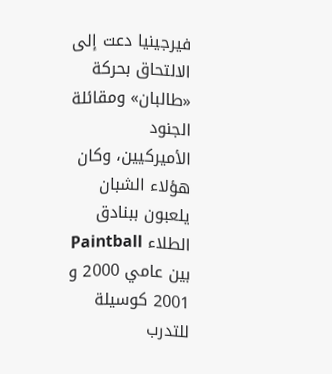فيرجينيا دعت إلى الالتحاق بحركة «طالبان» ومقائلة الجنود
الأميركيين، وكان هؤلاء الشبان يلعبون ببنادق الطلاء Paintball بين عامي 2000 و 2001 كوسيلة للتدرب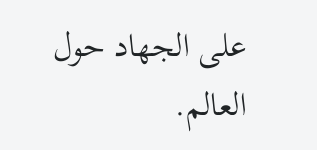على الجهاد حول العالم.